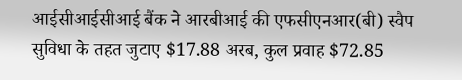आईसीआईसीआई बैंक ने आरबीआई की एफसीएनआर(बी) स्वैप सुविधा के तहत जुटाए $17.88 अरब, कुल प्रवाह $72.85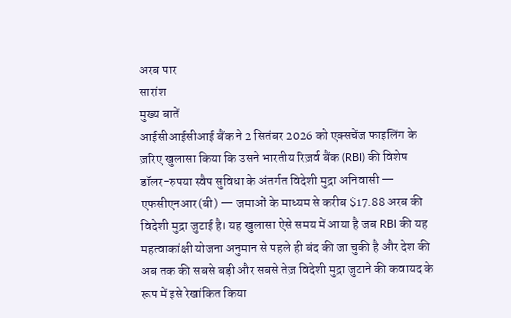अरब पार
सारांश
मुख्य बातें
आईसीआईसीआई बैंक ने 2 सितंबर 2026 को एक्सचेंज फाइलिंग के ज़रिए खुलासा किया कि उसने भारतीय रिज़र्व बैंक (RBI) की विशेष डॉलर-रुपया स्वैप सुविधा के अंतर्गत विदेशी मुद्रा अनिवासी — एफसीएनआर(बी) — जमाओं के माध्यम से करीब $17.88 अरब की विदेशी मुद्रा जुटाई है। यह खुलासा ऐसे समय में आया है जब RBI की यह महत्वाकांक्षी योजना अनुमान से पहले ही बंद की जा चुकी है और देश की अब तक की सबसे बड़ी और सबसे तेज़ विदेशी मुद्रा जुटाने की कवायद के रूप में इसे रेखांकित किया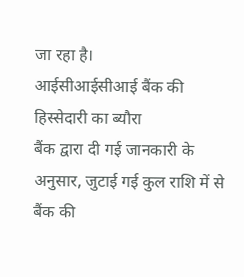जा रहा है।
आईसीआईसीआई बैंक की हिस्सेदारी का ब्यौरा
बैंक द्वारा दी गई जानकारी के अनुसार, जुटाई गई कुल राशि में से बैंक की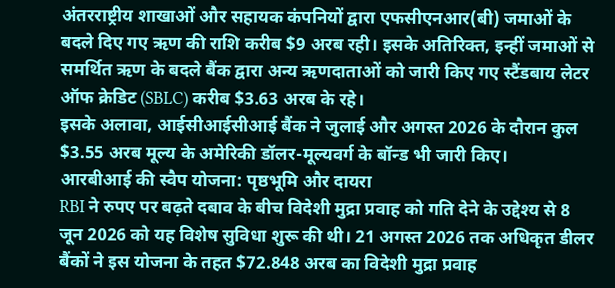अंतरराष्ट्रीय शाखाओं और सहायक कंपनियों द्वारा एफसीएनआर(बी) जमाओं के बदले दिए गए ऋण की राशि करीब $9 अरब रही। इसके अतिरिक्त, इन्हीं जमाओं से समर्थित ऋण के बदले बैंक द्वारा अन्य ऋणदाताओं को जारी किए गए स्टैंडबाय लेटर ऑफ क्रेडिट (SBLC) करीब $3.63 अरब के रहे।
इसके अलावा, आईसीआईसीआई बैंक ने जुलाई और अगस्त 2026 के दौरान कुल $3.55 अरब मूल्य के अमेरिकी डॉलर-मूल्यवर्ग के बॉन्ड भी जारी किए।
आरबीआई की स्वैप योजना: पृष्ठभूमि और दायरा
RBI ने रुपए पर बढ़ते दबाव के बीच विदेशी मुद्रा प्रवाह को गति देने के उद्देश्य से 8 जून 2026 को यह विशेष सुविधा शुरू की थी। 21 अगस्त 2026 तक अधिकृत डीलर बैंकों ने इस योजना के तहत $72.848 अरब का विदेशी मुद्रा प्रवाह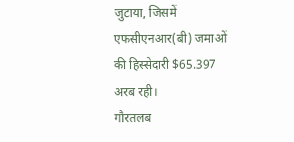जुटाया, जिसमें एफसीएनआर(बी) जमाओं की हिस्सेदारी $65.397 अरब रही।
गौरतलब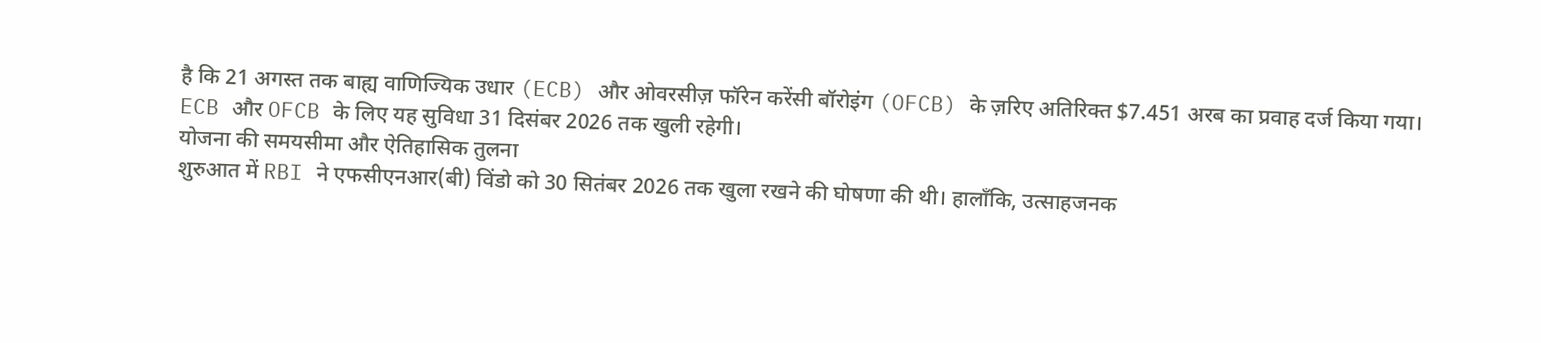है कि 21 अगस्त तक बाह्य वाणिज्यिक उधार (ECB) और ओवरसीज़ फॉरेन करेंसी बॉरोइंग (OFCB) के ज़रिए अतिरिक्त $7.451 अरब का प्रवाह दर्ज किया गया। ECB और OFCB के लिए यह सुविधा 31 दिसंबर 2026 तक खुली रहेगी।
योजना की समयसीमा और ऐतिहासिक तुलना
शुरुआत में RBI ने एफसीएनआर(बी) विंडो को 30 सितंबर 2026 तक खुला रखने की घोषणा की थी। हालाँकि, उत्साहजनक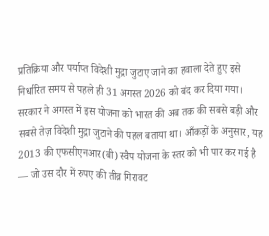प्रतिक्रिया और पर्याप्त विदेशी मुद्रा जुटाए जाने का हवाला देते हुए इसे निर्धारित समय से पहले ही 31 अगस्त 2026 को बंद कर दिया गया।
सरकार ने अगस्त में इस योजना को भारत की अब तक की सबसे बड़ी और सबसे तेज़ विदेशी मुद्रा जुटाने की पहल बताया था। आँकड़ों के अनुसार, यह 2013 की एफसीएनआर(बी) स्वैप योजना के स्तर को भी पार कर गई है — जो उस दौर में रुपए की तीव्र गिरावट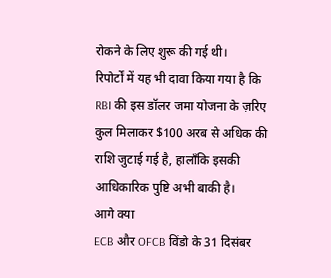रोकने के लिए शुरू की गई थी।
रिपोर्टों में यह भी दावा किया गया है कि RBI की इस डॉलर जमा योजना के ज़रिए कुल मिलाकर $100 अरब से अधिक की राशि जुटाई गई है, हालाँकि इसकी आधिकारिक पुष्टि अभी बाकी है।
आगे क्या
ECB और OFCB विंडो के 31 दिसंबर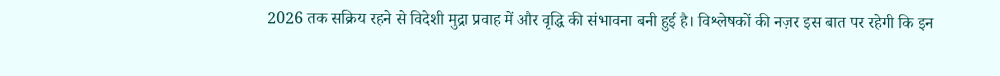2026 तक सक्रिय रहने से विदेशी मुद्रा प्रवाह में और वृद्धि की संभावना बनी हुई है। विश्लेषकों की नज़र इस बात पर रहेगी कि इन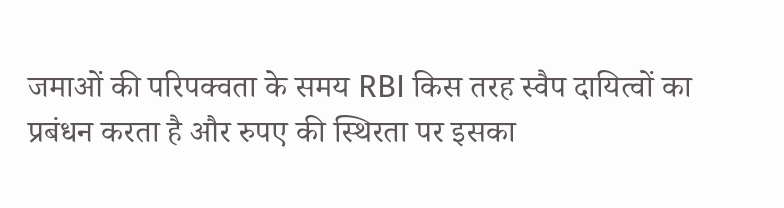जमाओं की परिपक्वता के समय RBI किस तरह स्वैप दायित्वों का प्रबंधन करता है और रुपए की स्थिरता पर इसका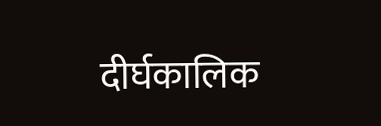दीर्घकालिक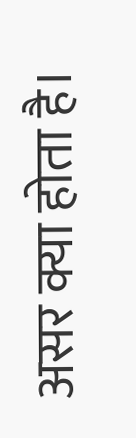असर क्या होता है।